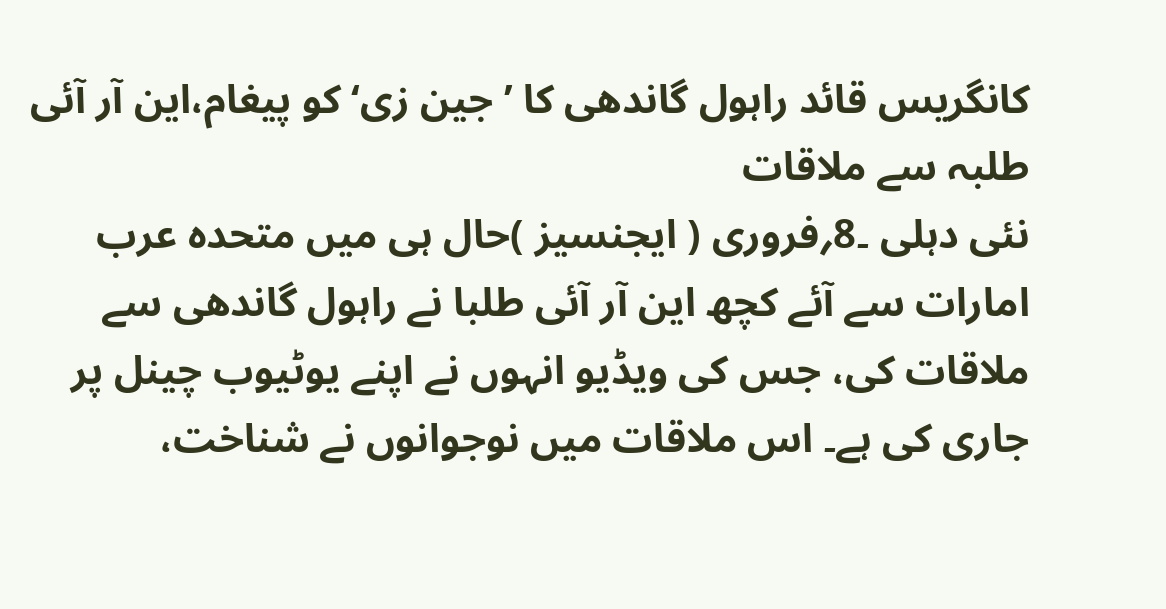کانگریس قائد راہول گاندھی کا ’جین زی‘ کو پیغام،این آر آئی طلبہ سے ملاقات
نئی دہلی ۔8؍فروری ( ایجنسیز )حال ہی میں متحدہ عرب امارات سے آئے کچھ این آر آئی طلبا نے راہول گاندھی سے ملاقات کی، جس کی ویڈیو انہوں نے اپنے یوٹیوب چینل پر جاری کی ہے۔ اس ملاقات میں نوجوانوں نے شناخت،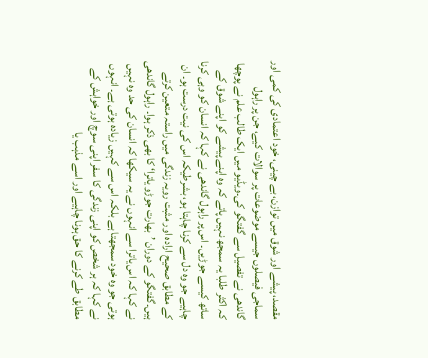مقصد، پیشے اور شوق میں توازن، بے چینی، خود اعتمادی کی کمی اور سماجی فیصلوں جیسے موضوعات پر سوالات کیے، جن پر راہول گاندھی نے تفصیل سے گفتگو کی۔ویڈیو میں ایک طالب علم نے پوچھا کہ اکثر طلبا یہ سمجھ نہیں پاتے کہ وہ اپنے پیشے کو اپنے شوق کے ساتھ کیسے جوڑیں۔ اس پر راہول گاندھی نے کہا کہ انسان کو وہی کرنا چاہیے جو وہ دل سے کرنا چاہتا ہو، بشرطیکہ اس کی نیت درست ہو۔ ان کے مطابق صحیح ارادہ اور مثبت رویہ زندگی میں راستہ متعین کرتے ہیں۔گفتگو کے دوران ’بھارت جوڑو یاترا‘ کا بھی ذکر ہوا۔ راہول گاندھی نے کہا کہ اس یاترا سے انہوں نے یہ سیکھا کہ انسان کی حد وہ نہیں ہوتی جو وہ خود سمجھتا ہے بلکہ اس سے کہیں زیادہ ہوتی ہے۔ انہوں نے کہا کہ ہر شخص کو اپنی زندگی کا سفر اپنی سوچ اور خواہش کے مطابق طے کرنے کا حق ہونا چاہیے اور اسے مذہب یا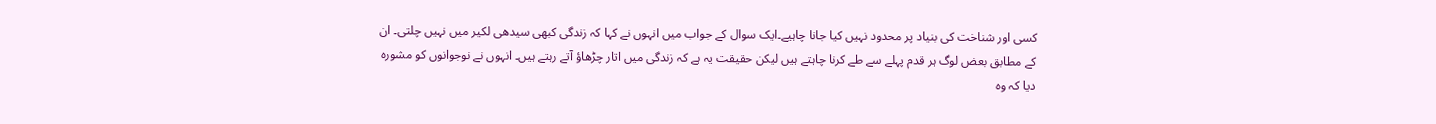کسی اور شناخت کی بنیاد پر محدود نہیں کیا جانا چاہیے۔ایک سوال کے جواب میں انہوں نے کہا کہ زندگی کبھی سیدھی لکیر میں نہیں چلتی۔ ان کے مطابق بعض لوگ ہر قدم پہلے سے طے کرنا چاہتے ہیں لیکن حقیقت یہ ہے کہ زندگی میں اتار چڑھاؤ آتے رہتے ہیں۔ انہوں نے نوجوانوں کو مشورہ دیا کہ وہ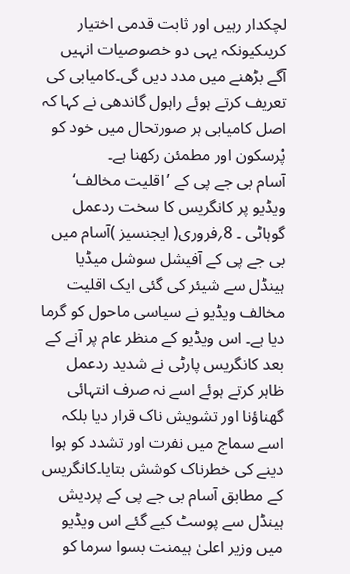لچکدار رہیں اور ثابت قدمی اختیار کریںکیونکہ یہی دو خصوصیات انہیں آگے بڑھنے میں مدد دیں گی۔کامیابی کی تعریف کرتے ہوئے راہول گاندھی نے کہا کہ اصل کامیابی ہر صورتحال میں خود کو پْرسکون اور مطمئن رکھنا ہے۔
آسام بی جے پی کے ’اقلیت مخالف‘ ویڈیو پر کانگریس کا سخت ردعمل
گوہاٹی ۔ 8؍فروری( ایجنسیز )آسام میں بی جے پی کے آفیشل سوشل میڈیا ہینڈل سے شیئر کی گئی ایک اقلیت مخالف ویڈیو نے سیاسی ماحول کو گرما دیا ہے۔ اس ویڈیو کے منظر عام پر آنے کے بعد کانگریس پارٹی نے شدید ردعمل ظاہر کرتے ہوئے اسے نہ صرف انتہائی گھناؤنا اور تشویش ناک قرار دیا بلکہ اسے سماج میں نفرت اور تشدد کو ہوا دینے کی خطرناک کوشش بتایا۔کانگریس کے مطابق آسام بی جے پی کے پردیش ہینڈل سے پوسٹ کیے گئے اس ویڈیو میں وزیر اعلیٰ ہیمنت بسوا سرما کو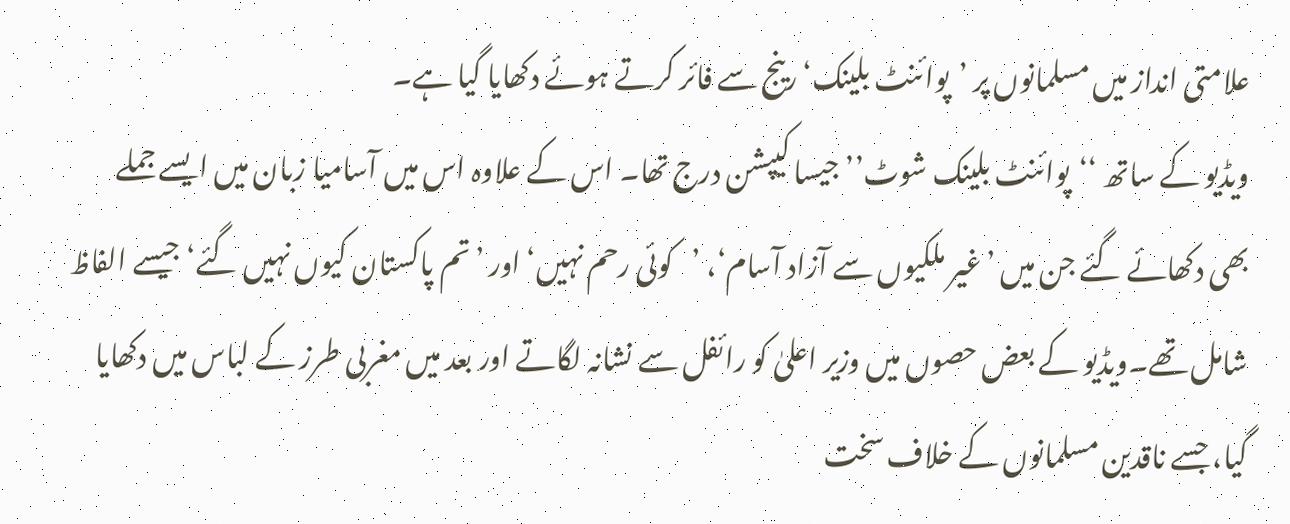علامتی انداز میں مسلمانوں پر ’پوائنٹ بلینک‘ رینج سے فائر کرتے ہوئے دکھایا گیا ہے۔
ویڈیو کے ساتھ ‘‘پوائنٹ بلینک شوٹ’’ جیسا کیپشن درج تھا۔ اس کے علاوہ اس میں آسامیا زبان میں ایسے جملے بھی دکھائے گئے جن میں ’غیر ملکیوں سے آزاد آسام‘، ’کوئی رحم نہیں‘ اور ’تم پاکستان کیوں نہیں گئے‘ جیسے الفاظ شامل تھے۔ویڈیو کے بعض حصوں میں وزیر اعلیٰ کو رائفل سے نشانہ لگاتے اور بعد میں مغربی طرز کے لباس میں دکھایا گیا، جسے ناقدین مسلمانوں کے خلاف سخت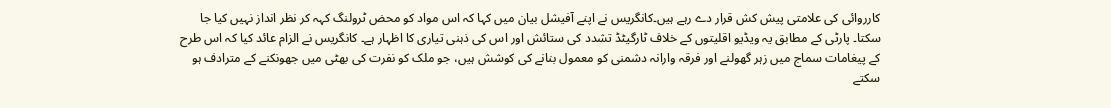کارروائی کی علامتی پیش کش قرار دے رہے ہیں۔کانگریس نے اپنے آفیشل بیان میں کہا کہ اس مواد کو محض ٹرولنگ کہہ کر نظر انداز نہیں کیا جا سکتا۔ پارٹی کے مطابق یہ ویڈیو اقلیتوں کے خلاف ٹارگیٹڈ تشدد کی ستائش اور اس کی ذہنی تیاری کا اظہار ہے۔ کانگریس نے الزام عائد کیا کہ اس طرح کے پیغامات سماج میں زہر گھولنے اور فرقہ وارانہ دشمنی کو معمول بنانے کی کوشش ہیں، جو ملک کو نفرت کی بھٹی میں جھونکنے کے مترادف ہو سکتے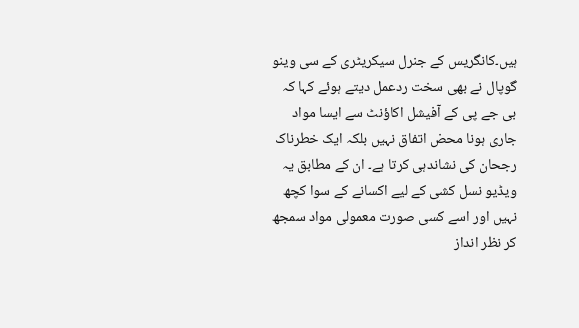ہیں۔کانگریس کے جنرل سیکریٹری کے سی وینو گوپال نے بھی سخت ردعمل دیتے ہوئے کہا کہ بی جے پی کے آفیشل اکاؤنٹ سے ایسا مواد جاری ہونا محض اتفاق نہیں بلکہ ایک خطرناک رجحان کی نشاندہی کرتا ہے۔ ان کے مطابق یہ ویڈیو نسل کشی کے لیے اکسانے کے سوا کچھ نہیں اور اسے کسی صورت معمولی مواد سمجھ کر نظر انداز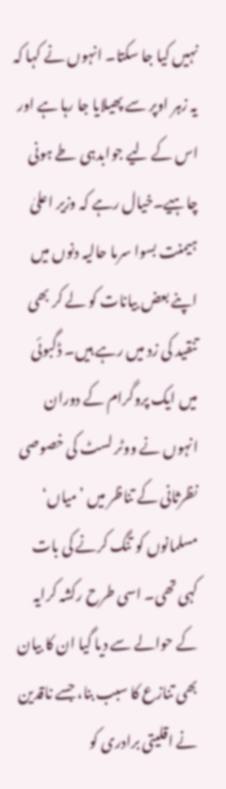نہیں کیا جا سکتا۔ انہوں نے کہا کہ یہ زہر اوپر سے پھیلایا جا رہا ہے اور اس کے لیے جوابدہی طے ہونی چاہیے۔خیال رہے کہ وزیر اعلیٰ ہیمنت بسوا سرما حالیہ دنوں میں اپنے بعض بیانات کو لے کر بھی تنقید کی زد میں رہے ہیں۔ ڈگبوئی میں ایک پروگرام کے دوران انہوں نے ووٹر لسٹ کی خصوصی نظرثانی کے تناظر میں ’میاں‘ مسلمانوں کو تنگ کرنے کی بات کہی تھی۔ اسی طرح رکشہ کرایہ کے حوالے سے دیا گیا ان کا بیان بھی تنازع کا سبب بنا، جسے ناقدین نے اقلیتی برادری کو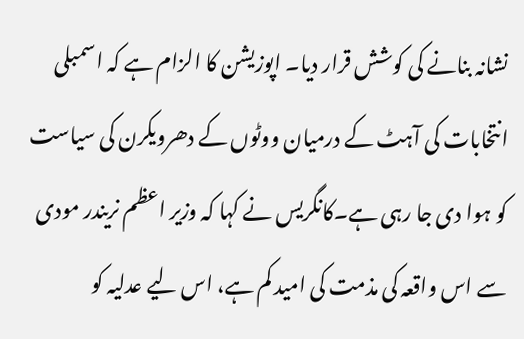نشانہ بنانے کی کوشش قرار دیا۔ اپوزیشن کا الزام ہے کہ اسمبلی انتخابات کی آہٹ کے درمیان ووٹوں کے دھرویکرن کی سیاست کو ہوا دی جا رہی ہے۔کانگریس نے کہا کہ وزیر اعظم نریندر مودی سے اس واقعہ کی مذمت کی امید کم ہے، اس لیے عدلیہ کو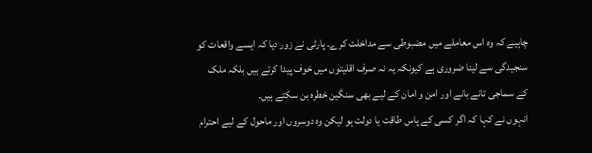چاہیے کہ وہ اس معاملے میں مضبوطی سے مداخلت کرے۔ پارٹی نے زور دیا کہ ایسے واقعات کو سنجیدگی سے لینا ضروری ہے کیونکہ یہ نہ صرف اقلیتوں میں خوف پیدا کرتے ہیں بلکہ ملک کے سماجی تانے بانے اور امن و امان کے لیے بھی سنگین خطرہ بن سکتے ہیں۔
انہوں نے کہا کہ اگر کسی کے پاس طاقت یا دولت ہو لیکن وہ دوسروں اور ماحول کے لیے احترام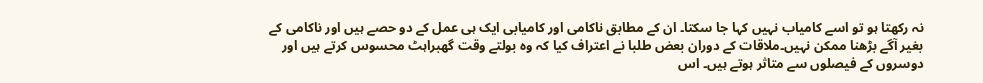نہ رکھتا ہو تو اسے کامیاب نہیں کہا جا سکتا۔ ان کے مطابق ناکامی اور کامیابی ایک ہی عمل کے دو حصے ہیں اور ناکامی کے بغیر آگے بڑھنا ممکن نہیں۔ملاقات کے دوران بعض طلبا نے اعتراف کیا کہ وہ بولتے وقت گھبراہٹ محسوس کرتے ہیں اور دوسروں کے فیصلوں سے متاثر ہوتے ہیں۔ اس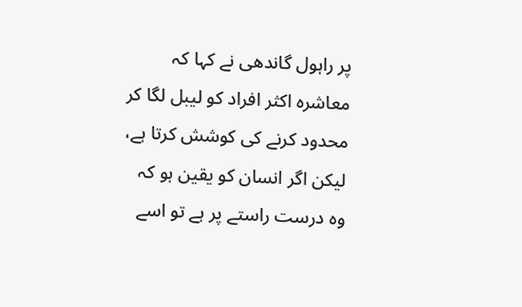پر راہول گاندھی نے کہا کہ معاشرہ اکثر افراد کو لیبل لگا کر محدود کرنے کی کوشش کرتا ہے، لیکن اگر انسان کو یقین ہو کہ وہ درست راستے پر ہے تو اسے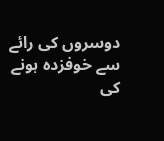دوسروں کی رائے سے خوفزدہ ہونے کی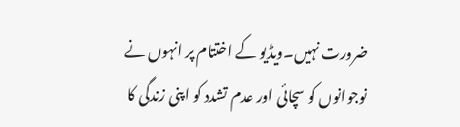ضرورت نہیں۔ویڈیو کے اختتام پر انہوں نے نوجوانوں کو سچائی اور عدم تشدد کو اپنی زندگی کا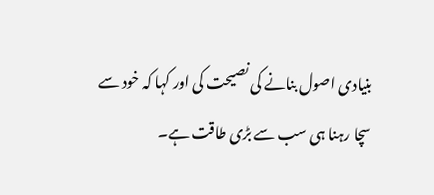بنیادی اصول بنانے کی نصیحت کی اور کہا کہ خود سے سچا رہنا ہی سب سے بڑی طاقت ہے۔